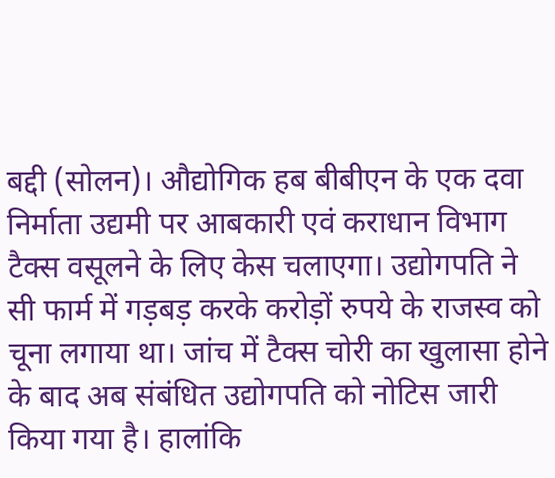बद्दी (सोलन)। औद्योगिक हब बीबीएन के एक दवा निर्माता उद्यमी पर आबकारी एवं कराधान विभाग टैक्स वसूलने के लिए केस चलाएगा। उद्योगपति ने सी फार्म में गड़बड़ करके करोड़ों रुपये के राजस्व को चूना लगाया था। जांच में टैक्स चोरी का खुलासा होने के बाद अब संबंधित उद्योगपति को नोटिस जारी किया गया है। हालांकि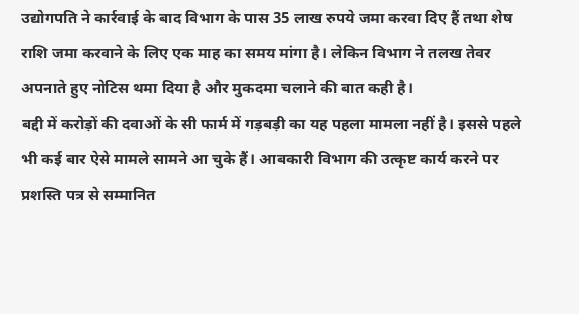उद्योगपति ने कार्रवाई के बाद विभाग के पास 35 लाख रुपये जमा करवा दिए हैं तथा शेष राशि जमा करवाने के लिए एक माह का समय मांगा है। लेकिन विभाग ने तलख तेवर अपनाते हुए नोटिस थमा दिया है और मुकदमा चलाने की बात कही है।
बद्दी में करोड़ों की दवाओं के सी फार्म में गड़बड़ी का यह पहला मामला नहीं है। इससे पहले भी कई बार ऐसे मामले सामने आ चुके हैं। आबकारी विभाग की उत्कृष्ट कार्य करने पर प्रशस्ति पत्र से सम्मानित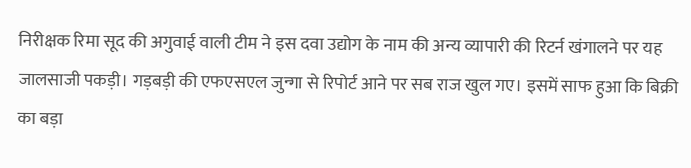निरीक्षक रिमा सूद की अगुवाई वाली टीम ने इस दवा उद्योग के नाम की अन्य व्यापारी की रिटर्न खंगालने पर यह जालसाजी पकड़ी। गड़बड़ी की एफएसएल जुन्गा से रिपोर्ट आने पर सब राज खुल गए। इसमें साफ हुआ कि बिक्री का बड़ा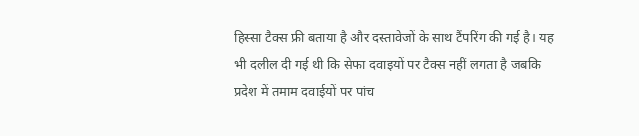हिस्सा टैक्स फ्री बताया है और दस्तावेजों के साथ टैंपरिंग की गई है। यह भी दलील दी गई थी कि सेफा दवाइयों पर टैक्स नहीं लगता है जबकि प्रदेश में तमाम दवाईयों पर पांच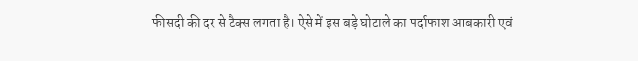फीसदी की दर से टैक्स लगता है। ऐसे में इस बड़े घोटाले का पर्दाफाश आबकारी एवं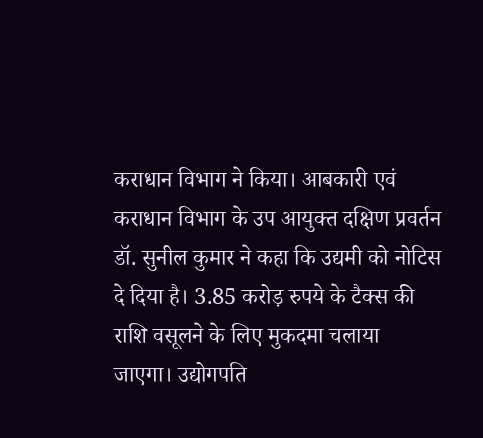कराधान विभाग ने किया। आबकारी एवं कराधान विभाग के उप आयुक्त दक्षिण प्रवर्तन डॉ. सुनील कुमार ने कहा कि उद्यमी को नोटिस दे दिया है। 3.85 करोड़ रुपये के टैक्स की राशि वसूलने के लिए मुकदमा चलाया जाएगा। उद्योगपति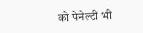को पेनेल्टी भी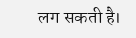लग सकती है।